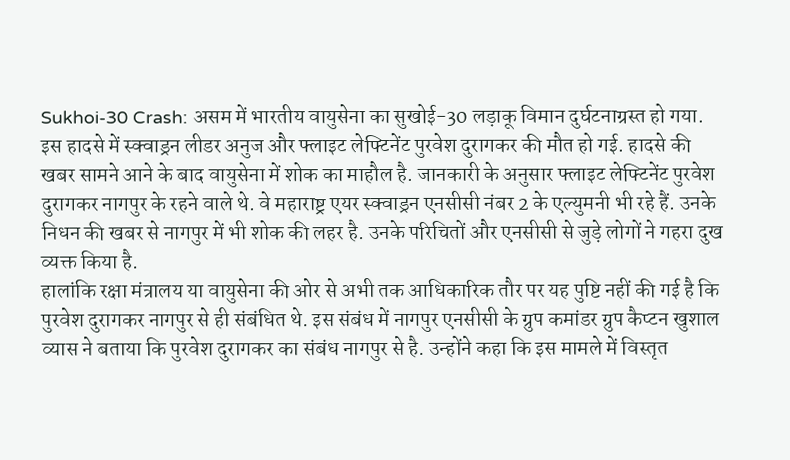Sukhoi-30 Crash: असम में भारतीय वायुसेना का सुखोई-30 लड़ाकू विमान दुर्घटनाग्रस्त हो गया. इस हादसे में स्क्वाड्रन लीडर अनुज और फ्लाइट लेफ्टिनेंट पुरवेश दुरागकर की मौत हो गई. हादसे की खबर सामने आने के बाद वायुसेना में शोक का माहौल है. जानकारी के अनुसार फ्लाइट लेफ्टिनेंट पुरवेश दुरागकर नागपुर के रहने वाले थे. वे महाराष्ट्र एयर स्क्वाड्रन एनसीसी नंबर 2 के एल्युमनी भी रहे हैं. उनके निधन की खबर से नागपुर में भी शोक की लहर है. उनके परिचितों और एनसीसी से जुड़े लोगों ने गहरा दुख व्यक्त किया है.
हालांकि रक्षा मंत्रालय या वायुसेना की ओर से अभी तक आधिकारिक तौर पर यह पुष्टि नहीं की गई है कि पुरवेश दुरागकर नागपुर से ही संबंधित थे. इस संबंध में नागपुर एनसीसी के ग्रुप कमांडर ग्रुप कैप्टन खुशाल व्यास ने बताया कि पुरवेश दुरागकर का संबंध नागपुर से है. उन्होंने कहा कि इस मामले में विस्तृत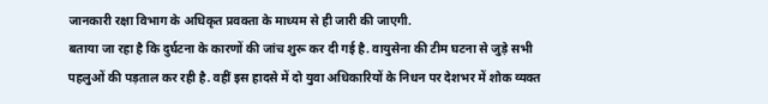जानकारी रक्षा विभाग के अधिकृत प्रवक्ता के माध्यम से ही जारी की जाएगी.
बताया जा रहा है कि दुर्घटना के कारणों की जांच शुरू कर दी गई है. वायुसेना की टीम घटना से जुड़े सभी पहलुओं की पड़ताल कर रही है. वहीं इस हादसे में दो युवा अधिकारियों के निधन पर देशभर में शोक व्यक्त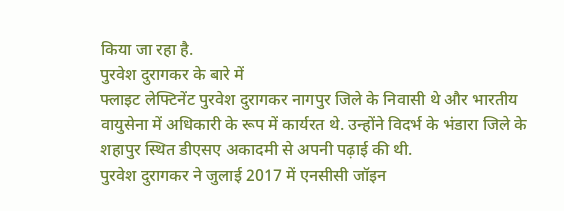किया जा रहा है.
पुरवेश दुरागकर के बारे में
फ्लाइट लेफ्टिनेंट पुरवेश दुरागकर नागपुर जिले के निवासी थे और भारतीय वायुसेना में अधिकारी के रूप में कार्यरत थे. उन्होंने विदर्भ के भंडारा जिले के शहापुर स्थित डीएसए अकादमी से अपनी पढ़ाई की थी.
पुरवेश दुरागकर ने जुलाई 2017 में एनसीसी जॉइन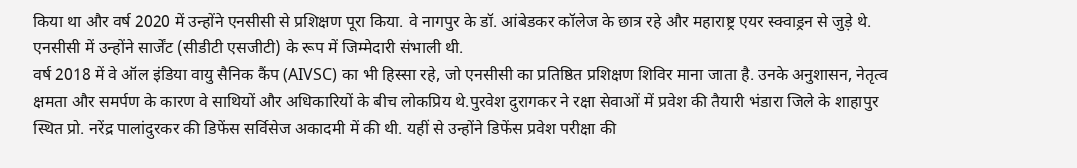किया था और वर्ष 2020 में उन्होंने एनसीसी से प्रशिक्षण पूरा किया. वे नागपुर के डॉ. आंबेडकर कॉलेज के छात्र रहे और महाराष्ट्र एयर स्क्वाड्रन से जुड़े थे. एनसीसी में उन्होंने सार्जेंट (सीडीटी एसजीटी) के रूप में जिम्मेदारी संभाली थी.
वर्ष 2018 में वे ऑल इंडिया वायु सैनिक कैंप (AIVSC) का भी हिस्सा रहे, जो एनसीसी का प्रतिष्ठित प्रशिक्षण शिविर माना जाता है. उनके अनुशासन, नेतृत्व क्षमता और समर्पण के कारण वे साथियों और अधिकारियों के बीच लोकप्रिय थे.पुरवेश दुरागकर ने रक्षा सेवाओं में प्रवेश की तैयारी भंडारा जिले के शाहापुर स्थित प्रो. नरेंद्र पालांदुरकर की डिफेंस सर्विसेज अकादमी में की थी. यहीं से उन्होंने डिफेंस प्रवेश परीक्षा की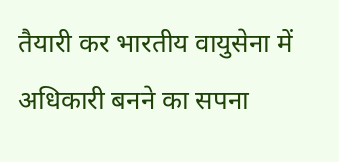तैयारी कर भारतीय वायुसेना में अधिकारी बनने का सपना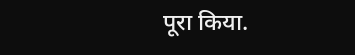पूरा किया.